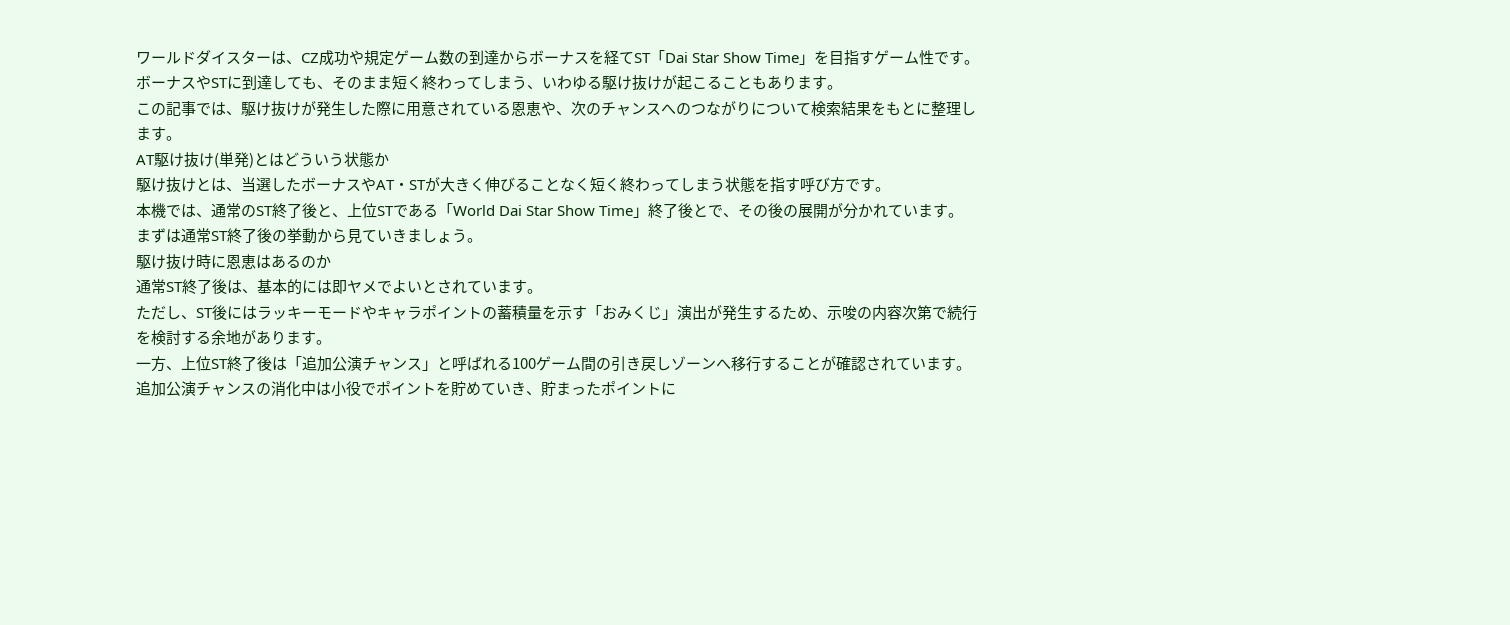ワールドダイスターは、CZ成功や規定ゲーム数の到達からボーナスを経てST「Dai Star Show Time」を目指すゲーム性です。
ボーナスやSTに到達しても、そのまま短く終わってしまう、いわゆる駆け抜けが起こることもあります。
この記事では、駆け抜けが発生した際に用意されている恩恵や、次のチャンスへのつながりについて検索結果をもとに整理します。
AT駆け抜け(単発)とはどういう状態か
駆け抜けとは、当選したボーナスやAT・STが大きく伸びることなく短く終わってしまう状態を指す呼び方です。
本機では、通常のST終了後と、上位STである「World Dai Star Show Time」終了後とで、その後の展開が分かれています。
まずは通常ST終了後の挙動から見ていきましょう。
駆け抜け時に恩恵はあるのか
通常ST終了後は、基本的には即ヤメでよいとされています。
ただし、ST後にはラッキーモードやキャラポイントの蓄積量を示す「おみくじ」演出が発生するため、示唆の内容次第で続行を検討する余地があります。
一方、上位ST終了後は「追加公演チャンス」と呼ばれる100ゲーム間の引き戻しゾーンへ移行することが確認されています。
追加公演チャンスの消化中は小役でポイントを貯めていき、貯まったポイントに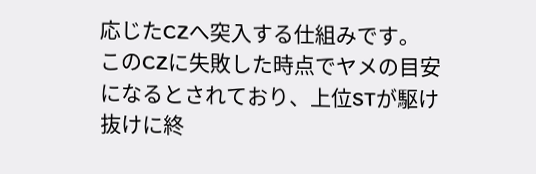応じたCZへ突入する仕組みです。
このCZに失敗した時点でヤメの目安になるとされており、上位STが駆け抜けに終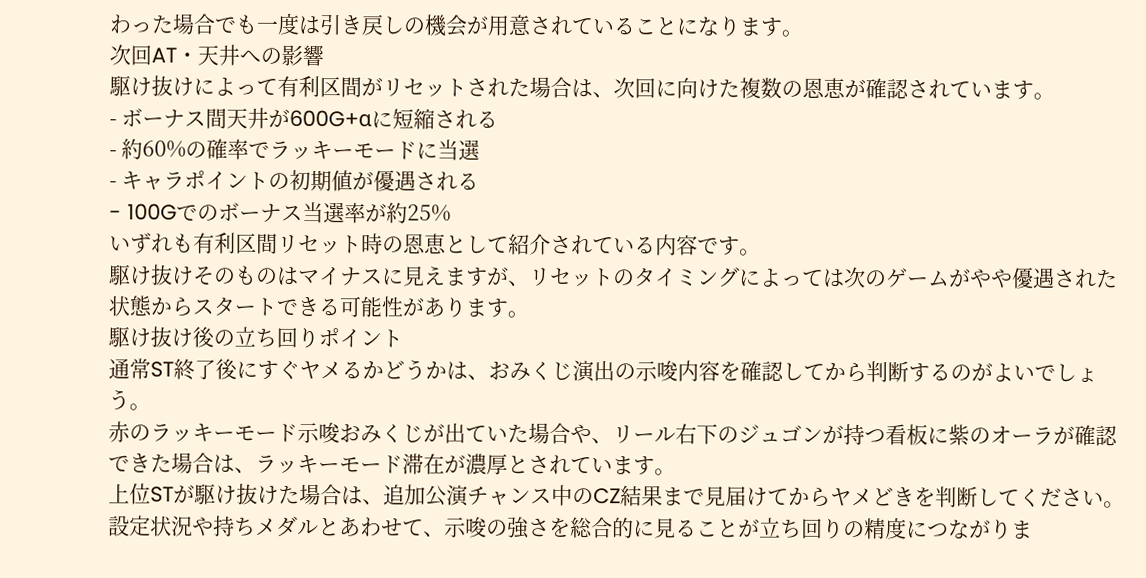わった場合でも一度は引き戻しの機会が用意されていることになります。
次回AT・天井への影響
駆け抜けによって有利区間がリセットされた場合は、次回に向けた複数の恩恵が確認されています。
- ボーナス間天井が600G+αに短縮される
- 約60%の確率でラッキーモードに当選
- キャラポイントの初期値が優遇される
- 100Gでのボーナス当選率が約25%
いずれも有利区間リセット時の恩恵として紹介されている内容です。
駆け抜けそのものはマイナスに見えますが、リセットのタイミングによっては次のゲームがやや優遇された状態からスタートできる可能性があります。
駆け抜け後の立ち回りポイント
通常ST終了後にすぐヤメるかどうかは、おみくじ演出の示唆内容を確認してから判断するのがよいでしょう。
赤のラッキーモード示唆おみくじが出ていた場合や、リール右下のジュゴンが持つ看板に紫のオーラが確認できた場合は、ラッキーモード滞在が濃厚とされています。
上位STが駆け抜けた場合は、追加公演チャンス中のCZ結果まで見届けてからヤメどきを判断してください。
設定状況や持ちメダルとあわせて、示唆の強さを総合的に見ることが立ち回りの精度につながりま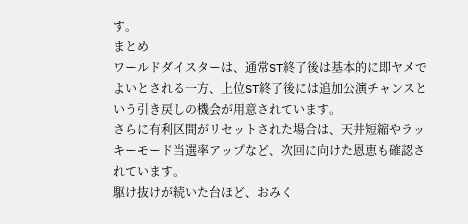す。
まとめ
ワールドダイスターは、通常ST終了後は基本的に即ヤメでよいとされる一方、上位ST終了後には追加公演チャンスという引き戻しの機会が用意されています。
さらに有利区間がリセットされた場合は、天井短縮やラッキーモード当選率アップなど、次回に向けた恩恵も確認されています。
駆け抜けが続いた台ほど、おみく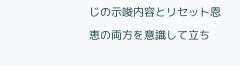じの示唆内容とリセット恩恵の両方を意識して立ち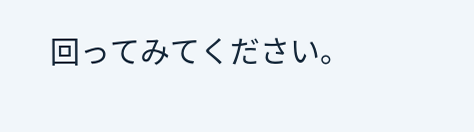回ってみてください。